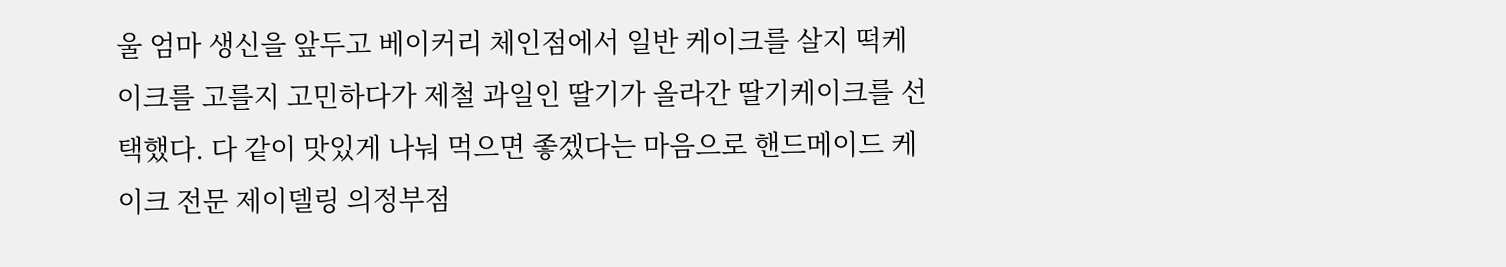울 엄마 생신을 앞두고 베이커리 체인점에서 일반 케이크를 살지 떡케이크를 고를지 고민하다가 제철 과일인 딸기가 올라간 딸기케이크를 선택했다. 다 같이 맛있게 나눠 먹으면 좋겠다는 마음으로 핸드메이드 케이크 전문 제이델링 의정부점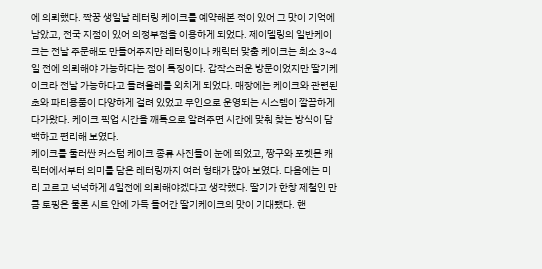에 의뢰했다. 짝꿍 생일날 레터링 케이크를 예약해본 적이 있어 그 맛이 기억에 남았고, 전국 지점이 있어 의정부점을 이용하게 되었다. 제이델링의 일반케이크는 전날 주문해도 만들어주지만 레터링이나 캐릭터 맞춤 케이크는 최소 3~4일 전에 의뢰해야 가능하다는 점이 특징이다. 갑작스러운 방문이었지만 딸기케이크라 전날 가능하다고 들려올레를 외치게 되었다. 매장에는 케이크와 관련된 초와 파티용품이 다양하게 걸려 있었고 무인으로 운영되는 시스템이 깔끔하게 다가왔다. 케이크 픽업 시간을 깨톡으로 알려주면 시간에 맞춰 찾는 방식이 담백하고 편리해 보였다.
케이크를 둘러싼 커스텀 케이크 종류 사진들이 눈에 띄었고, 짱구와 포켓몬 캐릭터에서부터 의미를 담은 레터링까지 여러 형태가 많아 보였다. 다음에는 미리 고르고 넉넉하게 4일전에 의뢰해야겠다고 생각했다. 딸기가 한창 제철인 만큼 토핑은 물론 시트 안에 가득 들어간 딸기케이크의 맛이 기대됐다. 핸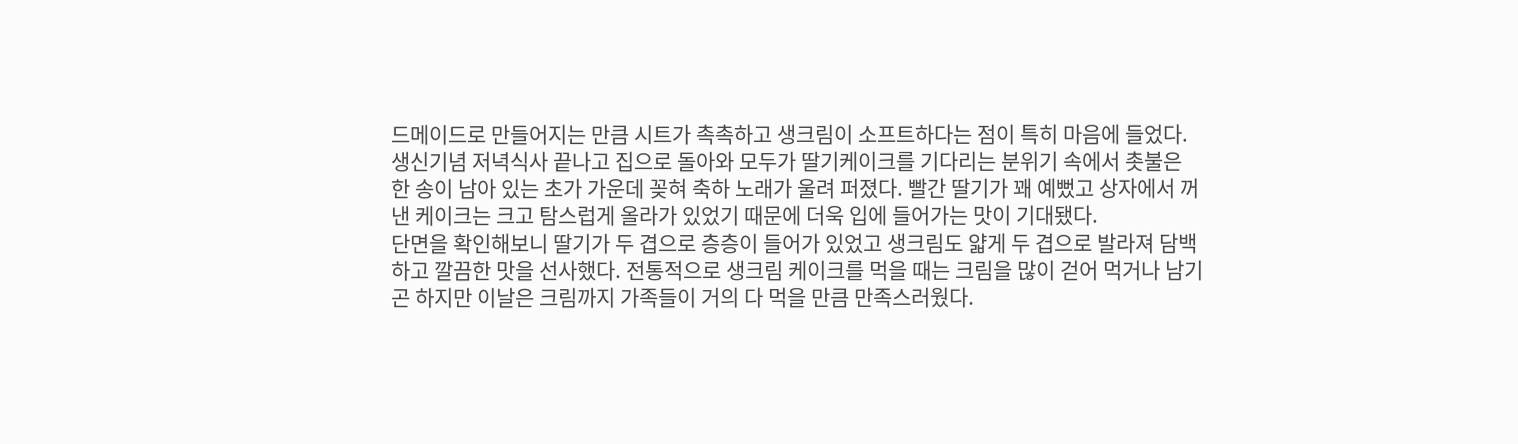드메이드로 만들어지는 만큼 시트가 촉촉하고 생크림이 소프트하다는 점이 특히 마음에 들었다. 생신기념 저녁식사 끝나고 집으로 돌아와 모두가 딸기케이크를 기다리는 분위기 속에서 촛불은 한 송이 남아 있는 초가 가운데 꽂혀 축하 노래가 울려 퍼졌다. 빨간 딸기가 꽤 예뻤고 상자에서 꺼낸 케이크는 크고 탐스럽게 올라가 있었기 때문에 더욱 입에 들어가는 맛이 기대됐다.
단면을 확인해보니 딸기가 두 겹으로 층층이 들어가 있었고 생크림도 얇게 두 겹으로 발라져 담백하고 깔끔한 맛을 선사했다. 전통적으로 생크림 케이크를 먹을 때는 크림을 많이 걷어 먹거나 남기곤 하지만 이날은 크림까지 가족들이 거의 다 먹을 만큼 만족스러웠다.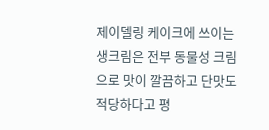제이델링 케이크에 쓰이는 생크림은 전부 동물성 크림으로 맛이 깔끔하고 단맛도 적당하다고 평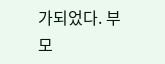가되었다. 부모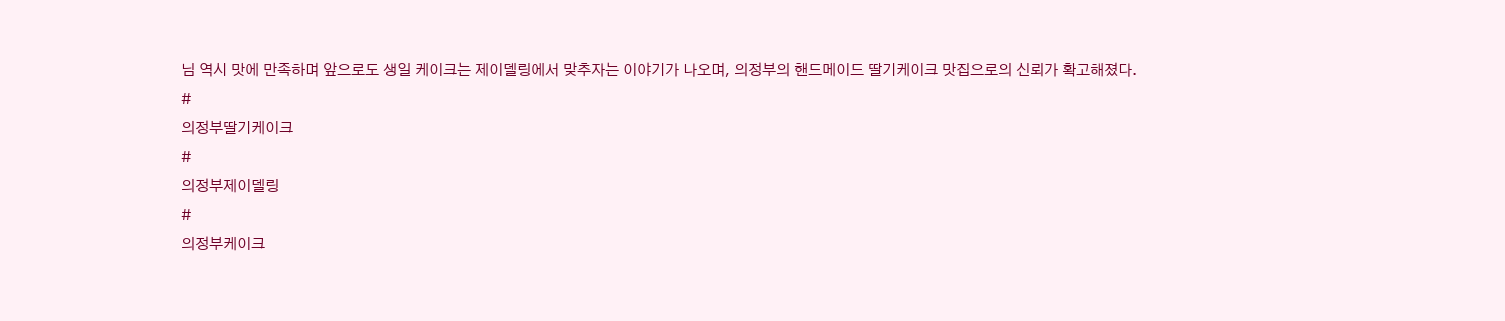님 역시 맛에 만족하며 앞으로도 생일 케이크는 제이델링에서 맞추자는 이야기가 나오며, 의정부의 핸드메이드 딸기케이크 맛집으로의 신뢰가 확고해졌다.
#
의정부딸기케이크
#
의정부제이델링
#
의정부케이크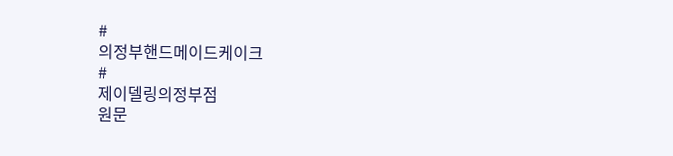#
의정부핸드메이드케이크
#
제이델링의정부점
원문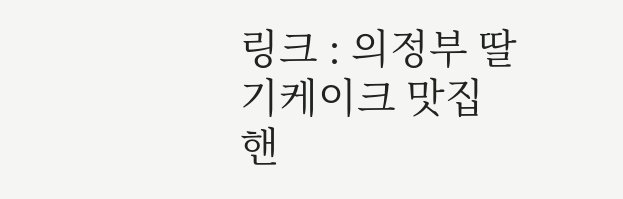링크 : 의정부 딸기케이크 맛집 핸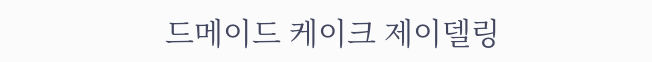드메이드 케이크 제이델링